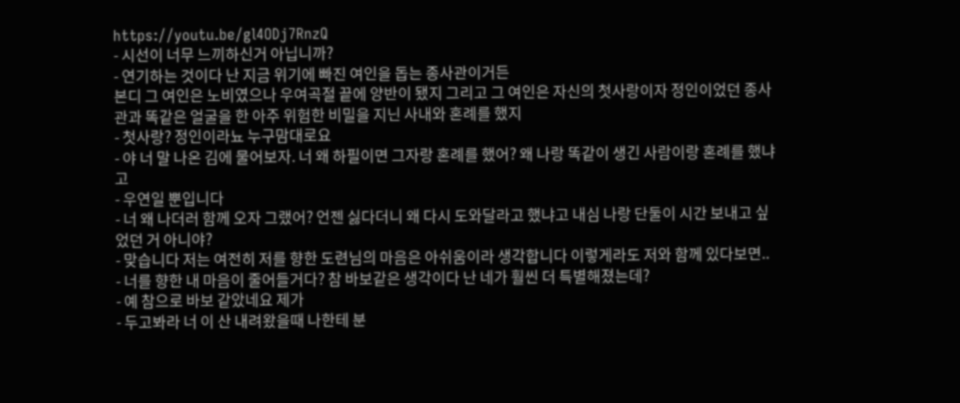https://youtu.be/gl4ODj7RnzQ
- 시선이 너무 느끼하신거 아닙니까?
- 연기하는 것이다 난 지금 위기에 빠진 여인을 돕는 종사관이거든
본디 그 여인은 노비였으나 우여곡절 끝에 양반이 됐지 그리고 그 여인은 자신의 첫사랑이자 정인이었던 종사관과 똑같은 얼굴을 한 아주 위험한 비밀을 지닌 사내와 혼례를 했지
- 첫사랑? 정인이라뇨 누구맘대로요
- 야 너 말 나온 김에 물어보자. 너 왜 하필이면 그자랑 혼례를 했어? 왜 나랑 똑같이 생긴 사람이랑 혼례를 했냐고
- 우연일 뿐입니다
- 너 왜 나더러 함께 오자 그랬어? 언젠 싫다더니 왜 다시 도와달라고 했냐고 내심 나랑 단둘이 시간 보내고 싶었던 거 아니야?
- 맞습니다 저는 여전히 저를 향한 도련님의 마음은 아쉬움이라 생각합니다 이렇게라도 저와 함께 있다보면..
- 너를 향한 내 마음이 줄어들거다? 참 바보같은 생각이다 난 네가 훨씬 더 특별해졌는데?
- 예 참으로 바보 같았네요 제가
- 두고봐라 너 이 산 내려왔을때 나한테 분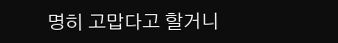명히 고맙다고 할거니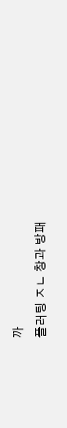까
플러팅 ㅈㄴ 창과 방패